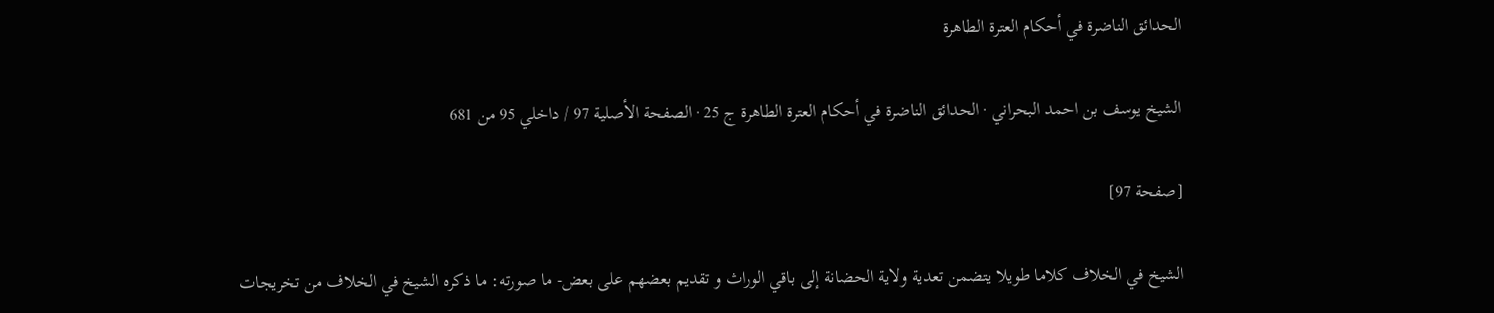الحدائق الناضرة في أحكام العترة الطاهرة

الشيخ يوسف بن احمد البحراني · الحدائق الناضرة في أحكام العترة الطاهرة ج 25 · الصفحة الأصلية 97 / داخلي 95 من 681

[صفحة 97]

الشيخ في الخلاف كلاما طويلا يتضمن تعدية ولاية الحضانة إلى باقي الوراث و تقديم بعضهم على بعض- ما صورته: ما ذكره الشيخ في الخلاف من تخريجات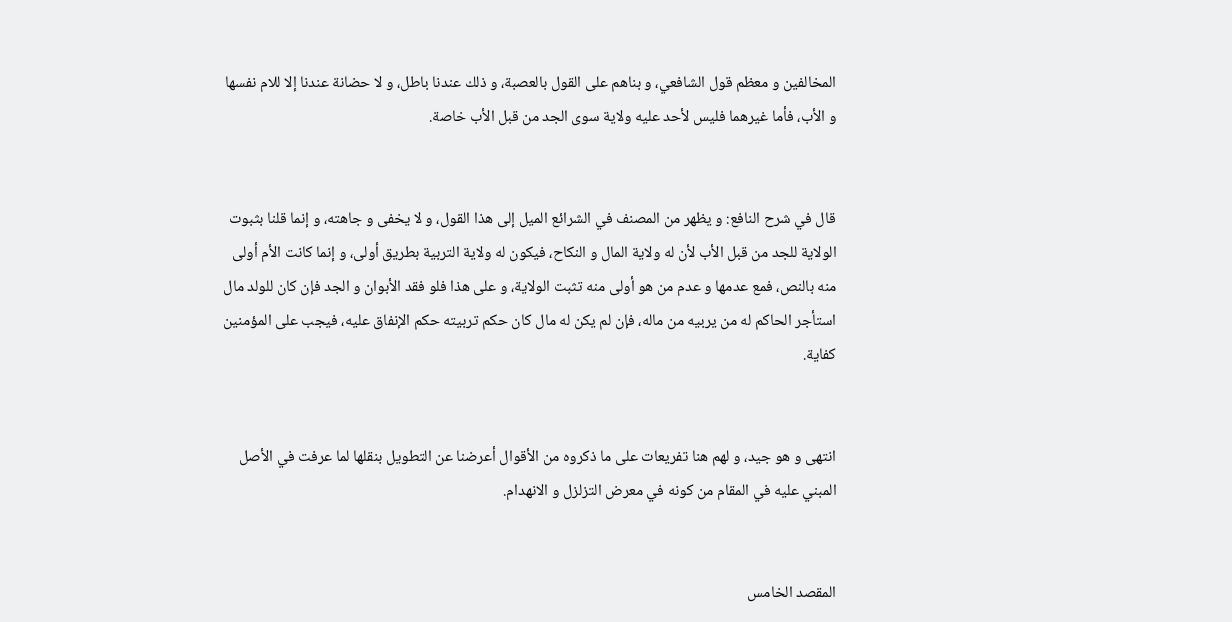المخالفين و معظم قول الشافعي، و بناهم على القول بالعصبة، و ذلك عندنا باطل، و لا حضانة عندنا إلا للام نفسها و الأب، فأما غيرهما فليس لأحد عليه ولاية سوى الجد من قبل الأب خاصة.


قال في شرح النافع: و يظهر من المصنف في الشرائع الميل إلى هذا القول، و لا يخفى و جاهته، و إنما قلنا بثبوت الولاية للجد من قبل الأب لأن له ولاية المال و النكاح، فيكون له ولاية التربية بطريق أولى، و إنما كانت الأم أولى منه بالنص، فمع عدمها و عدم من هو أولى منه تثبت الولاية، و على هذا فلو فقد الأبوان و الجد فإن كان للولد مال استأجر الحاكم له من يربيه من ماله، فإن لم يكن له مال كان حكم تربيته حكم الإنفاق عليه، فيجب على المؤمنين كفاية.


انتهى و هو جيد، و لهم هنا تفريعات على ما ذكروه من الأقوال أعرضنا عن التطويل بنقلها لما عرفت في الأصل المبني عليه في المقام من كونه في معرض التزلزل و الانهدام.


المقصد الخامس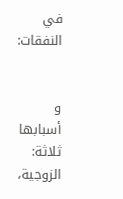في النفقات:


و أسبابها ثلاثة: الزوجية،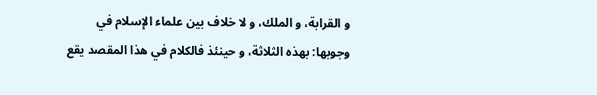و القرابة، و الملك، و لا خلاف بين علماء الإسلام في وجوبها: بهذه الثلاثة، و حينئذ فالكلام في هذا المقصد يقع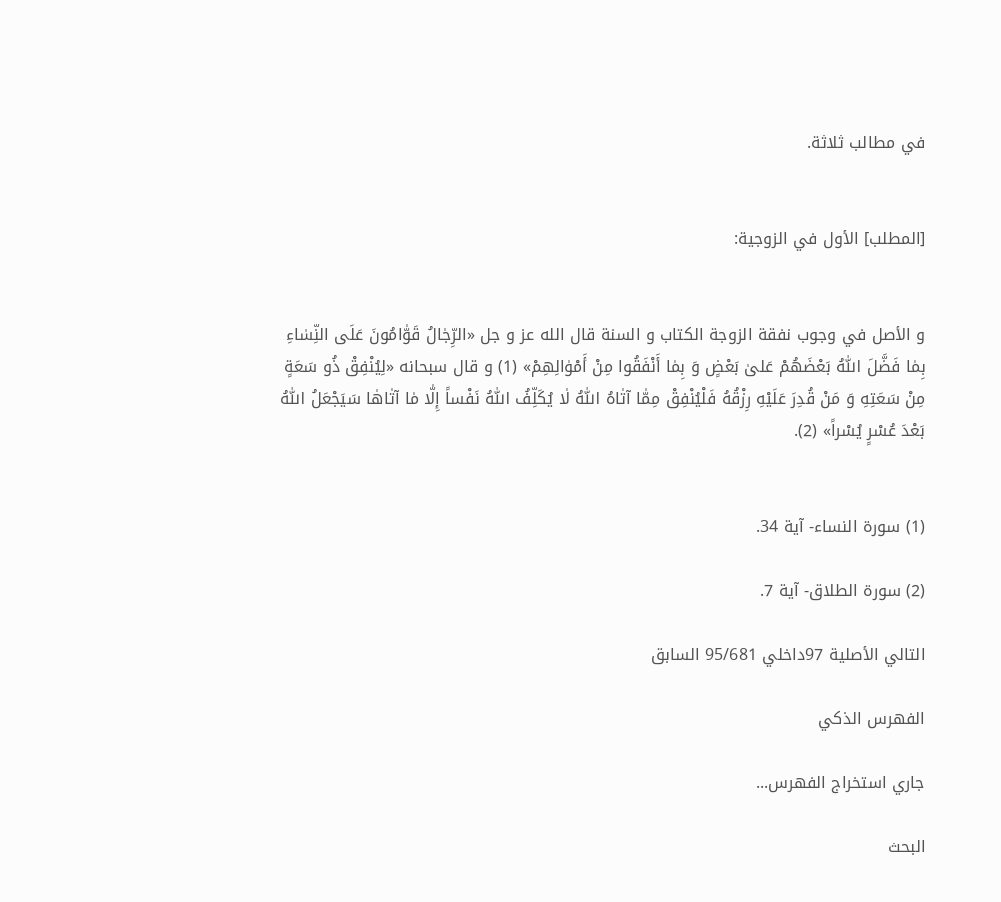في مطالب ثلاثة.


[المطلب] الأول في الزوجية:


و الأصل في وجوب نفقة الزوجة الكتاب و السنة قال الله عز و جل «الرِّجٰالُ قَوّٰامُونَ عَلَى النِّسٰاءِ بِمٰا فَضَّلَ اللّٰهُ بَعْضَهُمْ عَلىٰ بَعْضٍ وَ بِمٰا أَنْفَقُوا مِنْ أَمْوٰالِهِمْ» (1) و قال سبحانه «لِيُنْفِقْ ذُو سَعَةٍ مِنْ سَعَتِهِ وَ مَنْ قُدِرَ عَلَيْهِ رِزْقُهُ فَلْيُنْفِقْ مِمّٰا آتٰاهُ اللّٰهُ لٰا يُكَلِّفُ اللّٰهُ نَفْساً إِلّٰا مٰا آتٰاهٰا سَيَجْعَلُ اللّٰهُ بَعْدَ عُسْرٍ يُسْراً» (2).


(1) سورة النساء- آية 34.

(2) سورة الطلاق- آية 7.

التالي الأصلية 97داخلي 95/681 السابق

الفهرس الذكي

جاري استخراج الفهرس...

البحث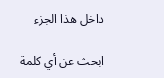داخل هذا الجزء

ابحث عن أي كلمة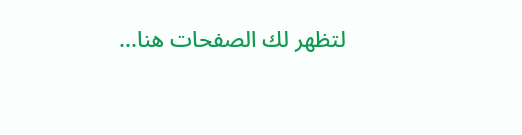لتظهر لك الصفحات هنا...